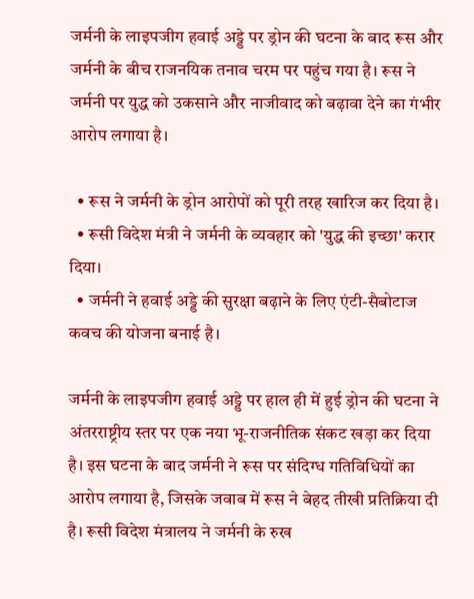जर्मनी के लाइपजीग हवाई अड्डे पर ड्रोन की घटना के बाद रूस और जर्मनी के बीच राजनयिक तनाव चरम पर पहुंच गया है। रूस ने जर्मनी पर युद्ध को उकसाने और नाजीवाद को बढ़ावा देने का गंभीर आरोप लगाया है।

  • रूस ने जर्मनी के ड्रोन आरोपों को पूरी तरह खारिज कर दिया है।
  • रूसी विदेश मंत्री ने जर्मनी के व्यवहार को 'युद्ध की इच्छा' करार दिया।
  • जर्मनी ने हवाई अड्डे की सुरक्षा बढ़ाने के लिए एंटी-सैबोटाज कवच की योजना बनाई है।

जर्मनी के लाइपजीग हवाई अड्डे पर हाल ही में हुई ड्रोन की घटना ने अंतरराष्ट्रीय स्तर पर एक नया भू-राजनीतिक संकट खड़ा कर दिया है। इस घटना के बाद जर्मनी ने रूस पर संदिग्ध गतिविधियों का आरोप लगाया है, जिसके जवाब में रूस ने बेहद तीखी प्रतिक्रिया दी है। रूसी विदेश मंत्रालय ने जर्मनी के रुख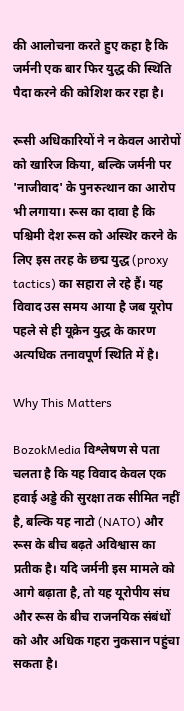की आलोचना करते हुए कहा है कि जर्मनी एक बार फिर युद्ध की स्थिति पैदा करने की कोशिश कर रहा है।

रूसी अधिकारियों ने न केवल आरोपों को खारिज किया, बल्कि जर्मनी पर 'नाजीवाद' के पुनरुत्थान का आरोप भी लगाया। रूस का दावा है कि पश्चिमी देश रूस को अस्थिर करने के लिए इस तरह के छद्म युद्ध (proxy tactics) का सहारा ले रहे हैं। यह विवाद उस समय आया है जब यूरोप पहले से ही यूक्रेन युद्ध के कारण अत्यधिक तनावपूर्ण स्थिति में है।

Why This Matters

BozokMedia विश्लेषण से पता चलता है कि यह विवाद केवल एक हवाई अड्डे की सुरक्षा तक सीमित नहीं है, बल्कि यह नाटो (NATO) और रूस के बीच बढ़ते अविश्वास का प्रतीक है। यदि जर्मनी इस मामले को आगे बढ़ाता है, तो यह यूरोपीय संघ और रूस के बीच राजनयिक संबंधों को और अधिक गहरा नुकसान पहुंचा सकता है।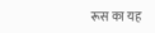रूस का यह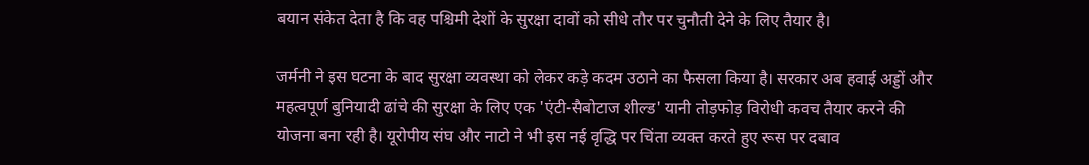बयान संकेत देता है कि वह पश्चिमी देशों के सुरक्षा दावों को सीधे तौर पर चुनौती देने के लिए तैयार है।

जर्मनी ने इस घटना के बाद सुरक्षा व्यवस्था को लेकर कड़े कदम उठाने का फैसला किया है। सरकार अब हवाई अड्डों और महत्वपूर्ण बुनियादी ढांचे की सुरक्षा के लिए एक 'एंटी-सैबोटाज शील्ड' यानी तोड़फोड़ विरोधी कवच तैयार करने की योजना बना रही है। यूरोपीय संघ और नाटो ने भी इस नई वृद्धि पर चिंता व्यक्त करते हुए रूस पर दबाव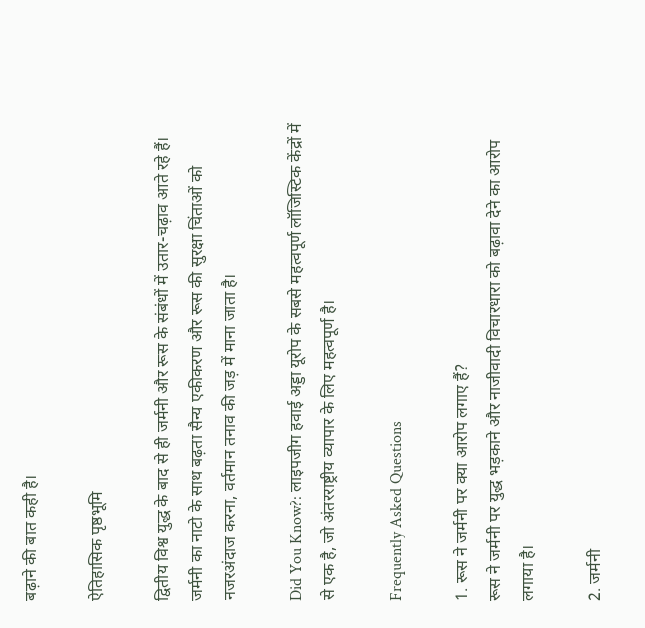बढ़ाने की बात कही है।

ऐतिहासिक पृष्ठभूमि

द्वितीय विश्व युद्ध के बाद से ही जर्मनी और रूस के संबंधों में उतार-चढ़ाव आते रहे हैं। जर्मनी का नाटो के साथ बढ़ता सैन्य एकीकरण और रूस की सुरक्षा चिंताओं को नजरअंदाज करना, वर्तमान तनाव की जड़ में माना जाता है।

Did You Know?: लाइपजीग हवाई अड्डा यूरोप के सबसे महत्वपूर्ण लॉजिस्टिक केंद्रों में से एक है, जो अंतरराष्ट्रीय व्यापार के लिए महत्वपूर्ण है।

Frequently Asked Questions

1. रूस ने जर्मनी पर क्या आरोप लगाए हैं?
रूस ने जर्मनी पर युद्ध भड़काने और नाजीवादी विचारधारा को बढ़ावा देने का आरोप लगाया है।

2. जर्मनी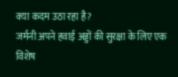क्या कदम उठा रहा है?
जर्मनी अपने हवाई अड्डों की सुरक्षा के लिए एक विशेष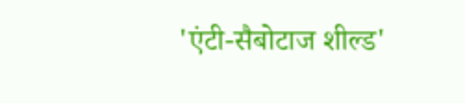'एंटी-सैबोटाज शील्ड'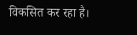विकसित कर रहा है।